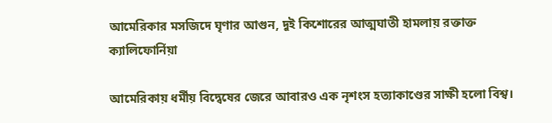আমেরিকার মসজিদে ঘৃণার আগুন, দুই কিশোরের আত্মঘাতী হামলায় রক্তাক্ত ক্যালিফোর্নিয়া

আমেরিকায় ধর্মীয় বিদ্বেষের জেরে আবারও এক নৃশংস হত্যাকাণ্ডের সাক্ষী হলো বিশ্ব।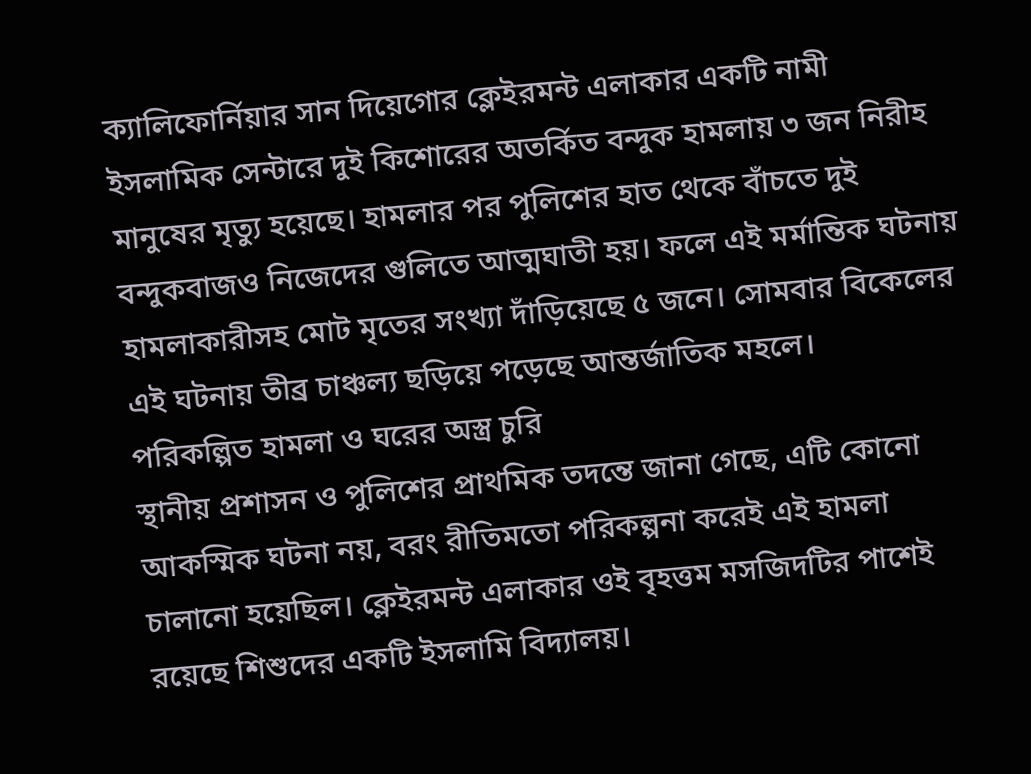ক্যালিফোর্নিয়ার সান দিয়েগোর ক্লেইরমন্ট এলাকার একটি নামী ইসলামিক সেন্টারে দুই কিশোরের অতর্কিত বন্দুক হামলায় ৩ জন নিরীহ মানুষের মৃত্যু হয়েছে। হামলার পর পুলিশের হাত থেকে বাঁচতে দুই বন্দুকবাজও নিজেদের গুলিতে আত্মঘাতী হয়। ফলে এই মর্মান্তিক ঘটনায় হামলাকারীসহ মোট মৃতের সংখ্যা দাঁড়িয়েছে ৫ জনে। সোমবার বিকেলের এই ঘটনায় তীব্র চাঞ্চল্য ছড়িয়ে পড়েছে আন্তর্জাতিক মহলে।
পরিকল্পিত হামলা ও ঘরের অস্ত্র চুরি
স্থানীয় প্রশাসন ও পুলিশের প্রাথমিক তদন্তে জানা গেছে, এটি কোনো আকস্মিক ঘটনা নয়, বরং রীতিমতো পরিকল্পনা করেই এই হামলা চালানো হয়েছিল। ক্লেইরমন্ট এলাকার ওই বৃহত্তম মসজিদটির পাশেই রয়েছে শিশুদের একটি ইসলামি বিদ্যালয়।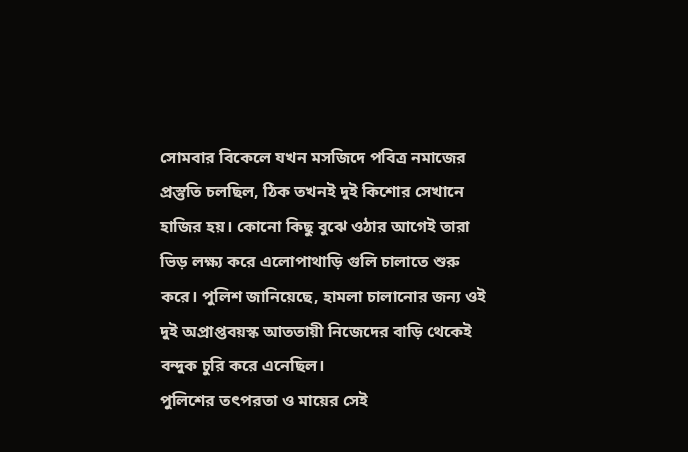সোমবার বিকেলে যখন মসজিদে পবিত্র নমাজের প্রস্তুতি চলছিল, ঠিক তখনই দুই কিশোর সেখানে হাজির হয়। কোনো কিছু বুঝে ওঠার আগেই তারা ভিড় লক্ষ্য করে এলোপাথাড়ি গুলি চালাতে শুরু করে। পুলিশ জানিয়েছে, হামলা চালানোর জন্য ওই দুই অপ্রাপ্তবয়স্ক আততায়ী নিজেদের বাড়ি থেকেই বন্দুক চুরি করে এনেছিল।
পুলিশের তৎপরতা ও মায়ের সেই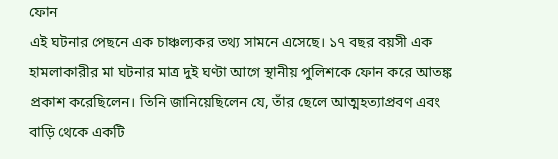ফোন
এই ঘটনার পেছনে এক চাঞ্চল্যকর তথ্য সামনে এসেছে। ১৭ বছর বয়সী এক হামলাকারীর মা ঘটনার মাত্র দুই ঘণ্টা আগে স্থানীয় পুলিশকে ফোন করে আতঙ্ক প্রকাশ করেছিলেন। তিনি জানিয়েছিলেন যে, তাঁর ছেলে আত্মহত্যাপ্রবণ এবং বাড়ি থেকে একটি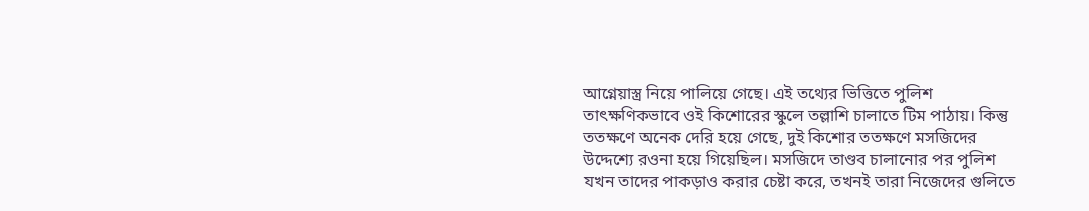আগ্নেয়াস্ত্র নিয়ে পালিয়ে গেছে। এই তথ্যের ভিত্তিতে পুলিশ তাৎক্ষণিকভাবে ওই কিশোরের স্কুলে তল্লাশি চালাতে টিম পাঠায়। কিন্তু ততক্ষণে অনেক দেরি হয়ে গেছে, দুই কিশোর ততক্ষণে মসজিদের উদ্দেশ্যে রওনা হয়ে গিয়েছিল। মসজিদে তাণ্ডব চালানোর পর পুলিশ যখন তাদের পাকড়াও করার চেষ্টা করে, তখনই তারা নিজেদের গুলিতে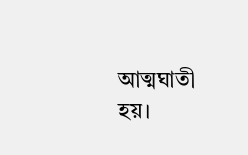আত্মঘাতী হয়।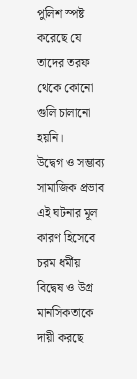পুলিশ স্পষ্ট করেছে যে তাদের তরফ থেকে কোনো গুলি চালানো হয়নি।
উদ্বেগ ও সম্ভাব্য সামাজিক প্রভাব
এই ঘটনার মূল কারণ হিসেবে চরম ধর্মীয় বিদ্বেষ ও উগ্র মানসিকতাকে দায়ী করছে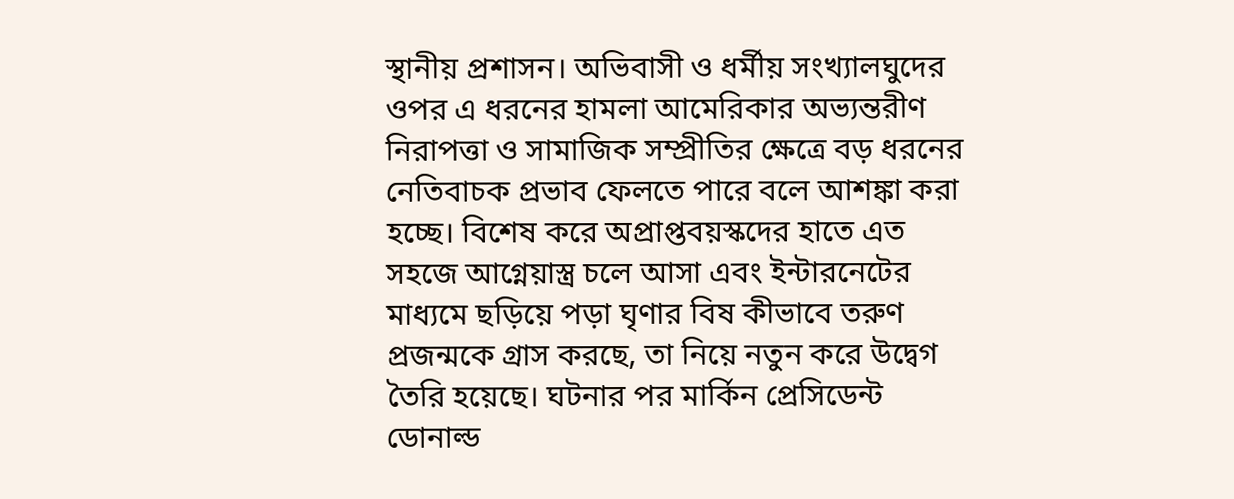স্থানীয় প্রশাসন। অভিবাসী ও ধর্মীয় সংখ্যালঘুদের ওপর এ ধরনের হামলা আমেরিকার অভ্যন্তরীণ নিরাপত্তা ও সামাজিক সম্প্রীতির ক্ষেত্রে বড় ধরনের নেতিবাচক প্রভাব ফেলতে পারে বলে আশঙ্কা করা হচ্ছে। বিশেষ করে অপ্রাপ্তবয়স্কদের হাতে এত সহজে আগ্নেয়াস্ত্র চলে আসা এবং ইন্টারনেটের মাধ্যমে ছড়িয়ে পড়া ঘৃণার বিষ কীভাবে তরুণ প্রজন্মকে গ্রাস করছে, তা নিয়ে নতুন করে উদ্বেগ তৈরি হয়েছে। ঘটনার পর মার্কিন প্রেসিডেন্ট ডোনাল্ড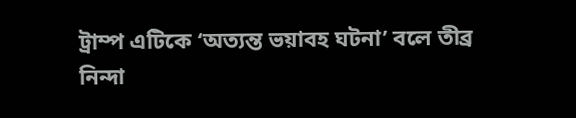ট্রাম্প এটিকে ‘অত্যন্ত ভয়াবহ ঘটনা’ বলে তীব্র নিন্দা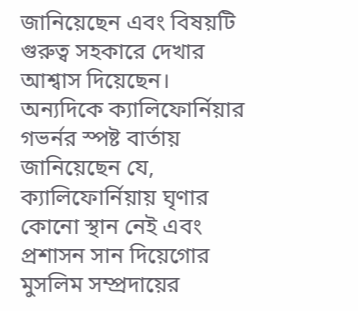জানিয়েছেন এবং বিষয়টি গুরুত্ব সহকারে দেখার আশ্বাস দিয়েছেন। অন্যদিকে ক্যালিফোর্নিয়ার গভর্নর স্পষ্ট বার্তায় জানিয়েছেন যে, ক্যালিফোর্নিয়ায় ঘৃণার কোনো স্থান নেই এবং প্রশাসন সান দিয়েগোর মুসলিম সম্প্রদায়ের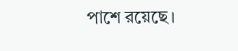পাশে রয়েছে।